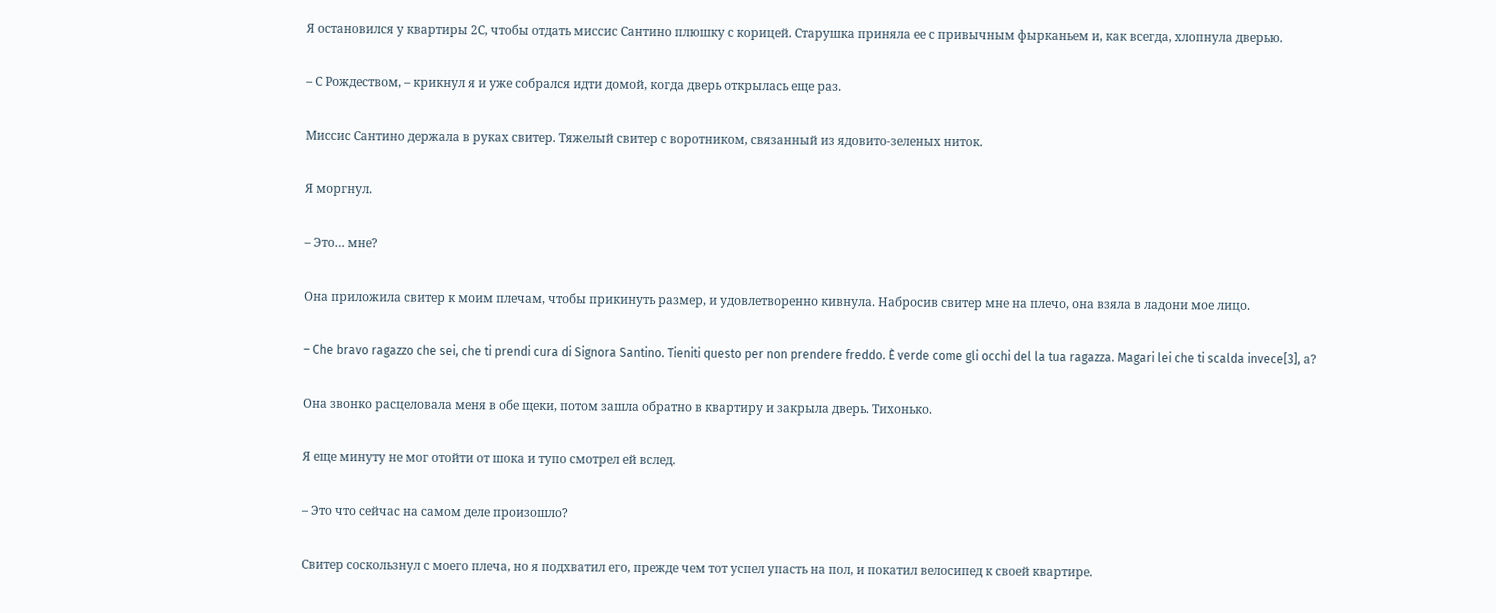Я остановился у квартиры 2С, чтобы отдать миссис Сантино плюшку с корицей. Старушка приняла ее с привычным фырканьем и, как всегда, хлопнула дверью.

– С Рождеством, – крикнул я и уже собрался идти домой, когда дверь открылась еще раз.

Миссис Сантино держала в руках свитер. Тяжелый свитер с воротником, связанный из ядовито-зеленых ниток.

Я моргнул.

– Это… мне?

Она приложила свитер к моим плечам, чтобы прикинуть размер, и удовлетворенно кивнула. Набросив свитер мне на плечо, она взяла в ладони мое лицо.

– Che bravo ragazzo che sei, che ti prendi cura di Signora Santino. Tieniti questo per non prendere freddo. È verde come gli occhi del la tua ragazza. Magari lei che ti scalda invece[3], а?

Она звонко расцеловала меня в обе щеки, потом зашла обратно в квартиру и закрыла дверь. Тихонько.

Я еще минуту не мог отойти от шока и тупо смотрел ей вслед.

– Это что сейчас на самом деле произошло?

Свитер соскользнул с моего плеча, но я подхватил его, прежде чем тот успел упасть на пол, и покатил велосипед к своей квартире.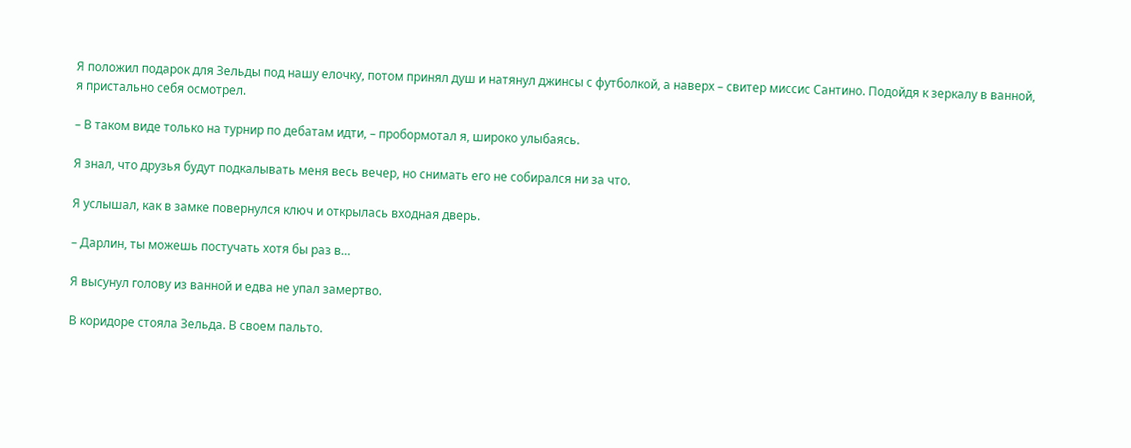Я положил подарок для Зельды под нашу елочку, потом принял душ и натянул джинсы с футболкой, а наверх – свитер миссис Сантино. Подойдя к зеркалу в ванной, я пристально себя осмотрел.

– В таком виде только на турнир по дебатам идти, – пробормотал я, широко улыбаясь.

Я знал, что друзья будут подкалывать меня весь вечер, но снимать его не собирался ни за что.

Я услышал, как в замке повернулся ключ и открылась входная дверь.

– Дарлин, ты можешь постучать хотя бы раз в…

Я высунул голову из ванной и едва не упал замертво.

В коридоре стояла Зельда. В своем пальто.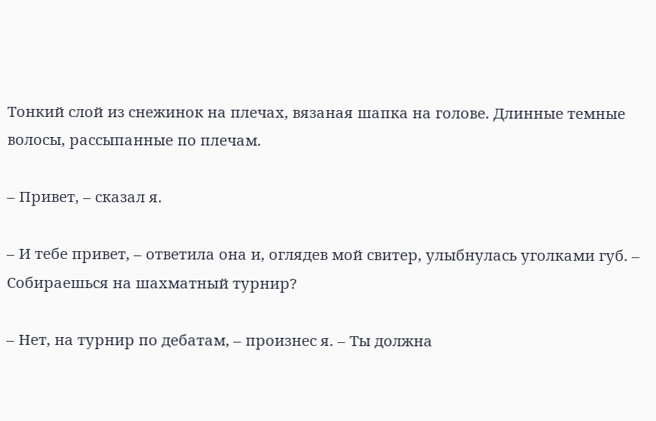Тонкий слой из снежинок на плечах, вязаная шапка на голове. Длинные темные волосы, рассыпанные по плечам.

– Привет, – сказал я.

– И тебе привет, – ответила она и, оглядев мой свитер, улыбнулась уголками губ. – Собираешься на шахматный турнир?

– Нет, на турнир по дебатам, – произнес я. – Ты должна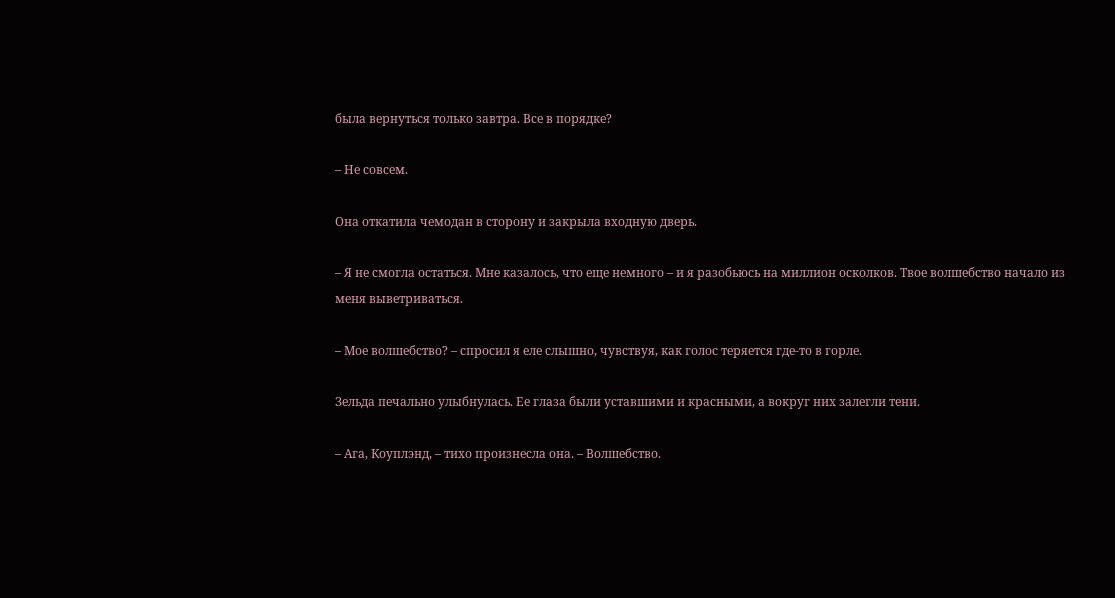была вернуться только завтра. Все в порядке?

– Не совсем.

Она откатила чемодан в сторону и закрыла входную дверь.

– Я не смогла остаться. Мне казалось, что еще немного – и я разобьюсь на миллион осколков. Твое волшебство начало из меня выветриваться.

– Мое волшебство? – спросил я еле слышно, чувствуя, как голос теряется где-то в горле.

Зельда печально улыбнулась. Ее глаза были уставшими и красными, а вокруг них залегли тени.

– Ага, Коуплэнд, – тихо произнесла она. – Волшебство.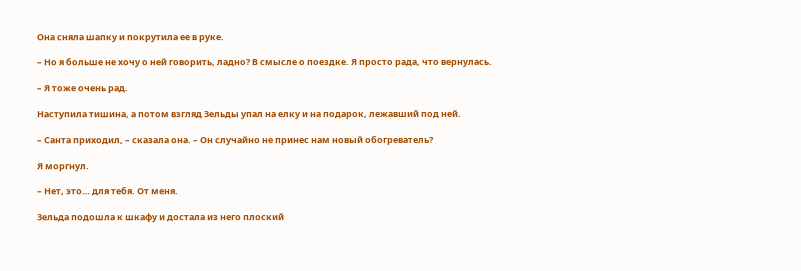Она сняла шапку и покрутила ее в руке.

– Но я больше не хочу о ней говорить, ладно? В смысле о поездке. Я просто рада, что вернулась.

– Я тоже очень рад.

Наступила тишина, а потом взгляд Зельды упал на елку и на подарок, лежавший под ней.

– Санта приходил, – сказала она. – Он случайно не принес нам новый обогреватель?

Я моргнул.

– Нет, это… для тебя. От меня.

Зельда подошла к шкафу и достала из него плоский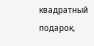квадратный подарок,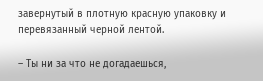завернутый в плотную красную упаковку и перевязанный черной лентой.

– Ты ни за что не догадаешься,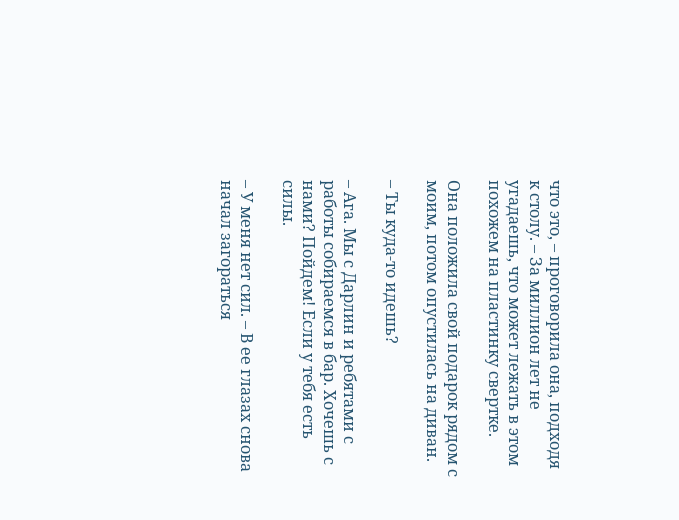что это, – проговорила она, подходя к столу. – За миллион лет не угадаешь, что может лежать в этом похожем на пластинку свертке.

Она положила свой подарок рядом с моим, потом опустилась на диван.

– Ты куда-то идешь?

– Ага. Мы с Дарлин и ребятами с работы собираемся в бар. Хочешь с нами? Пойдем! Если у тебя есть силы.

– У меня нет сил. – В ее глазах снова начал загораться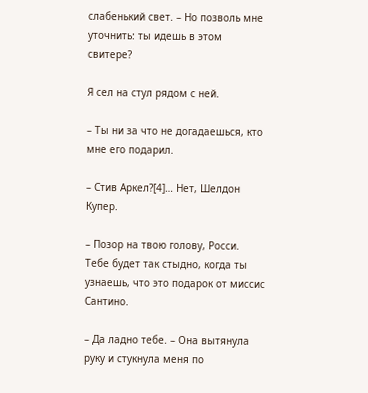слабенький свет. – Но позволь мне уточнить: ты идешь в этом свитере?

Я сел на стул рядом с ней.

– Ты ни за что не догадаешься, кто мне его подарил.

– Стив Аркел?[4]… Нет, Шелдон Купер.

– Позор на твою голову, Росси. Тебе будет так стыдно, когда ты узнаешь, что это подарок от миссис Сантино.

– Да ладно тебе. – Она вытянула руку и стукнула меня по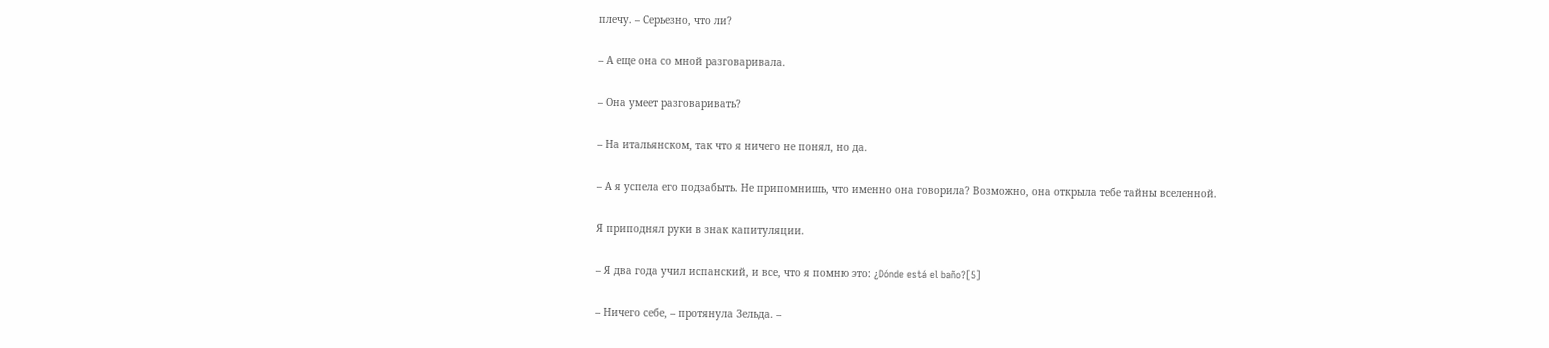плечу. – Серьезно, что ли?

– А еще она со мной разговаривала.

– Она умеет разговаривать?

– На итальянском, так что я ничего не понял, но да.

– А я успела его подзабыть. Не припомнишь, что именно она говорила? Возможно, она открыла тебе тайны вселенной.

Я приподнял руки в знак капитуляции.

– Я два года учил испанский, и все, что я помню это: ¿Dónde está el baño?[5]

– Ничего себе, – протянула Зельда. –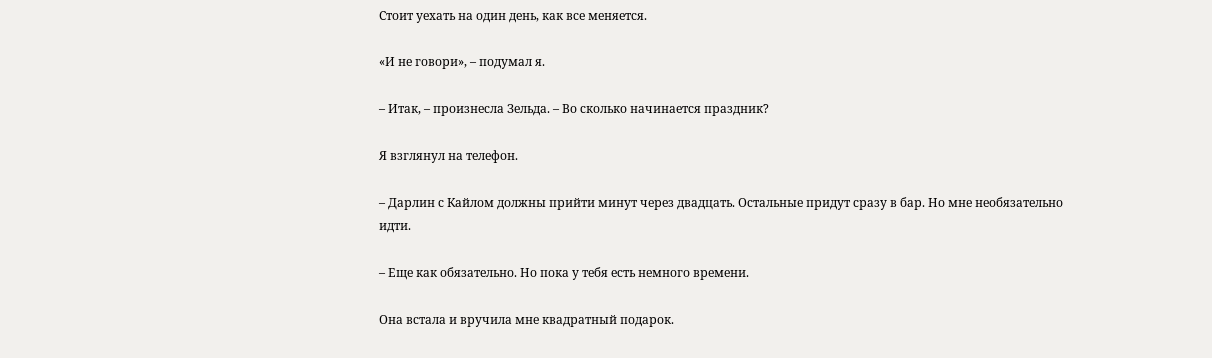Стоит уехать на один день, как все меняется.

«И не говори», – подумал я.

– Итак, – произнесла Зельда. – Во сколько начинается праздник?

Я взглянул на телефон.

– Дарлин с Кайлом должны прийти минут через двадцать. Остальные придут сразу в бар. Но мне необязательно идти.

– Еще как обязательно. Но пока у тебя есть немного времени.

Она встала и вручила мне квадратный подарок.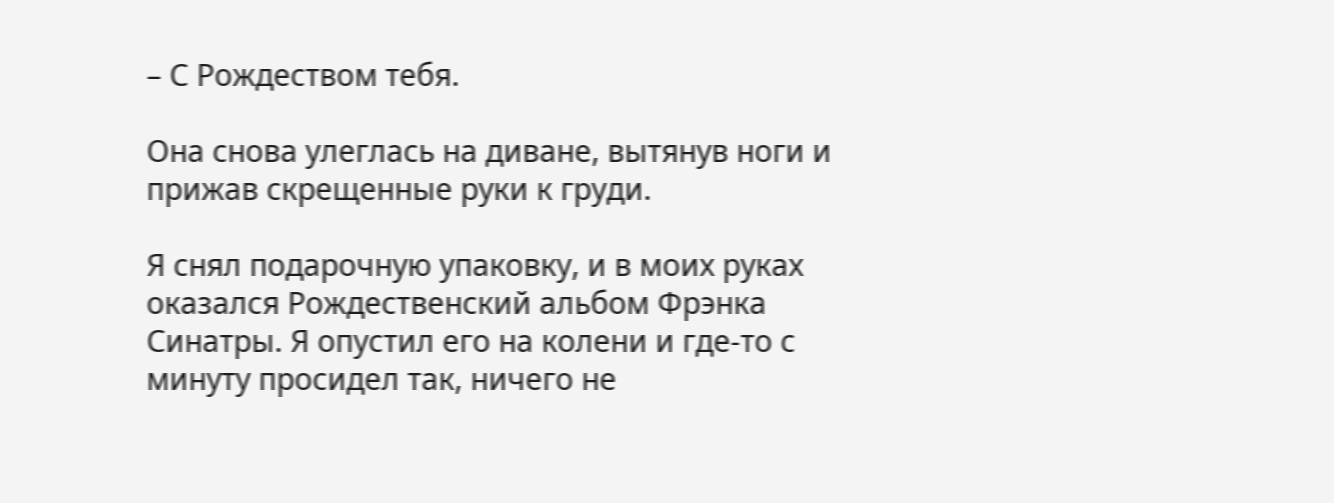– С Рождеством тебя.

Она снова улеглась на диване, вытянув ноги и прижав скрещенные руки к груди.

Я снял подарочную упаковку, и в моих руках оказался Рождественский альбом Фрэнка Синатры. Я опустил его на колени и где-то с минуту просидел так, ничего не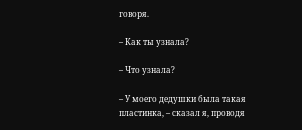говоря.

– Как ты узнала?

– Что узнала?

– У моего дедушки была такая пластинка, – сказал я, проводя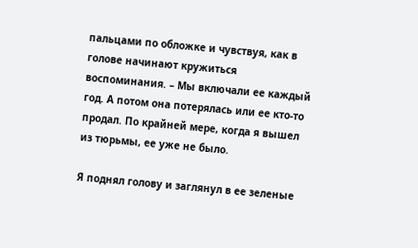пальцами по обложке и чувствуя, как в голове начинают кружиться воспоминания. – Мы включали ее каждый год. А потом она потерялась или ее кто-то продал. По крайней мере, когда я вышел из тюрьмы, ее уже не было.

Я поднял голову и заглянул в ее зеленые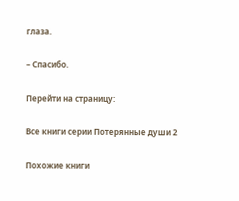глаза.

– Спасибо.

Перейти на страницу:

Все книги серии Потерянные души 2

Похожие книги